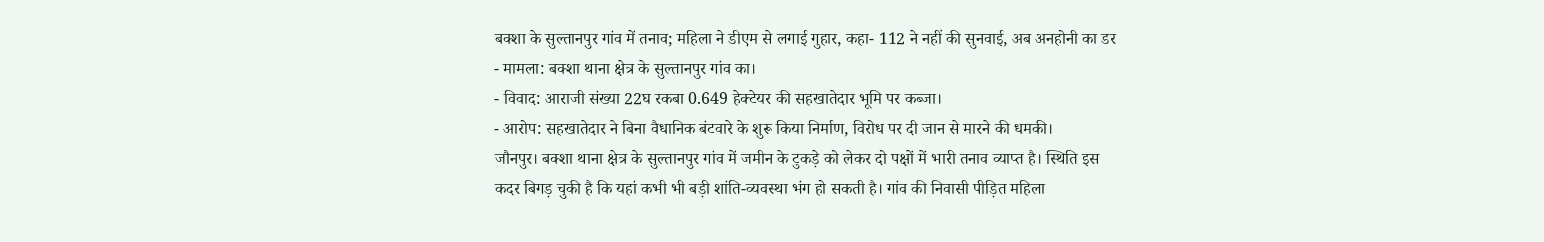बक्शा के सुल्तानपुर गांव में तनाव; महिला ने डीएम से लगाई गुहार, कहा- 112 ने नहीं की सुनवाई, अब अनहोनी का डर
- मामला: बक्शा थाना क्षेत्र के सुल्तानपुर गांव का।
- विवाद: आराजी संख्या 22घ रकबा 0.649 हेक्टेयर की सहखातेदार भूमि पर कब्जा।
- आरोप: सहखातेदार ने बिना वैधानिक बंटवारे के शुरू किया निर्माण, विरोध पर दी जान से मारने की धमकी।
जौनपुर। बक्शा थाना क्षेत्र के सुल्तानपुर गांव में जमीन के टुकड़े को लेकर दो पक्षों में भारी तनाव व्याप्त है। स्थिति इस कदर बिगड़ चुकी है कि यहां कभी भी बड़ी शांति-व्यवस्था भंग हो सकती है। गांव की निवासी पीड़ित महिला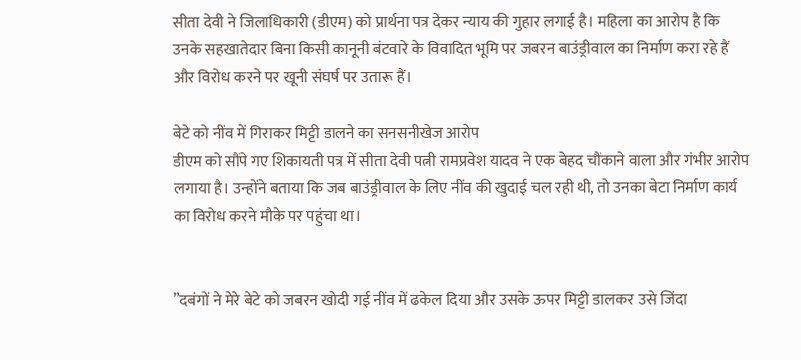सीता देवी ने जिलाधिकारी (डीएम) को प्रार्थना पत्र देकर न्याय की गुहार लगाई है। महिला का आरोप है कि उनके सहखातेदार बिना किसी कानूनी बंटवारे के विवादित भूमि पर जबरन बाउंड्रीवाल का निर्माण करा रहे हैं और विरोध करने पर खूनी संघर्ष पर उतारू हैं।

बेटे को नींव में गिराकर मिट्टी डालने का सनसनीखेज आरोप
डीएम को सौंपे गए शिकायती पत्र में सीता देवी पत्नी रामप्रवेश यादव ने एक बेहद चौंकाने वाला और गंभीर आरोप लगाया है। उन्होंने बताया कि जब बाउंड्रीवाल के लिए नींव की खुदाई चल रही थी, तो उनका बेटा निर्माण कार्य का विरोध करने मौके पर पहुंचा था।


”दबंगों ने मेरे बेटे को जबरन खोदी गई नींव में ढकेल दिया और उसके ऊपर मिट्टी डालकर उसे जिंदा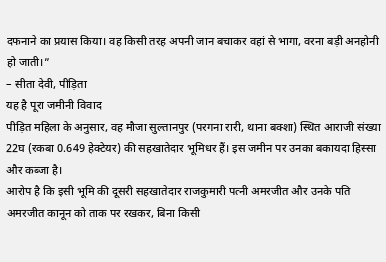दफनाने का प्रयास किया। वह किसी तरह अपनी जान बचाकर वहां से भागा, वरना बड़ी अनहोनी हो जाती।”
– सीता देवी, पीड़िता
यह है पूरा जमीनी विवाद
पीड़ित महिला के अनुसार, वह मौजा सुल्तानपुर (परगना रारी, थाना बक्शा) स्थित आराजी संख्या 22घ (रकबा 0.649 हेक्टेयर) की सहखातेदार भूमिधर हैं। इस जमीन पर उनका बकायदा हिस्सा और कब्जा है।
आरोप है कि इसी भूमि की दूसरी सहखातेदार राजकुमारी पत्नी अमरजीत और उनके पति अमरजीत कानून को ताक पर रखकर, बिना किसी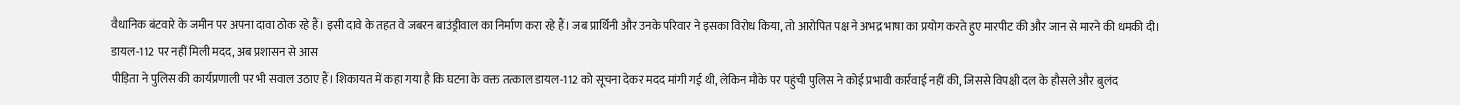वैधानिक बंटवारे के जमीन पर अपना दावा ठोक रहे हैं। इसी दावे के तहत वे जबरन बाउंड्रीवाल का निर्माण करा रहे हैं। जब प्रार्थिनी और उनके परिवार ने इसका विरोध किया, तो आरोपित पक्ष ने अभद्र भाषा का प्रयोग करते हुए मारपीट की और जान से मारने की धमकी दी।
डायल-112 पर नहीं मिली मदद, अब प्रशासन से आस
पीड़िता ने पुलिस की कार्यप्रणाली पर भी सवाल उठाए हैं। शिकायत में कहा गया है कि घटना के वक्त तत्काल डायल-112 को सूचना देकर मदद मांगी गई थी, लेकिन मौके पर पहुंची पुलिस ने कोई प्रभावी कार्रवाई नहीं की, जिससे विपक्षी दल के हौसले और बुलंद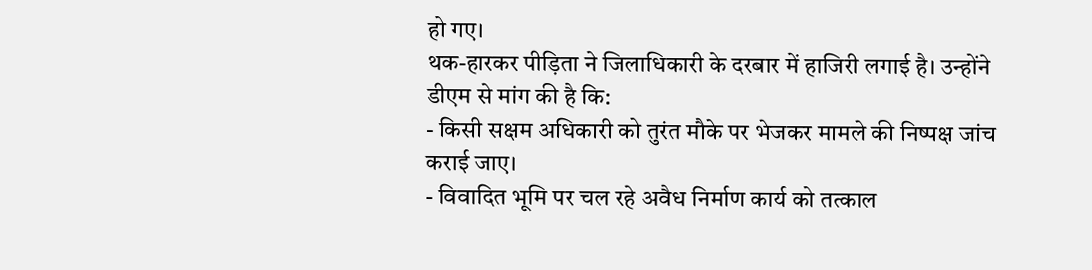हो गए।
थक-हारकर पीड़िता ने जिलाधिकारी के दरबार में हाजिरी लगाई है। उन्होंने डीएम से मांग की है कि:
- किसी सक्षम अधिकारी को तुरंत मौके पर भेजकर मामले की निष्पक्ष जांच कराई जाए।
- विवादित भूमि पर चल रहे अवैध निर्माण कार्य को तत्काल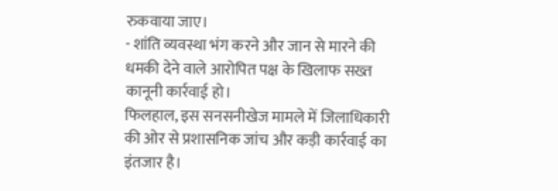रुकवाया जाए।
- शांति व्यवस्था भंग करने और जान से मारने की धमकी देने वाले आरोपित पक्ष के खिलाफ सख्त कानूनी कार्रवाई हो।
फिलहाल, इस सनसनीखेज मामले में जिलाधिकारी की ओर से प्रशासनिक जांच और कड़ी कार्रवाई का इंतजार है।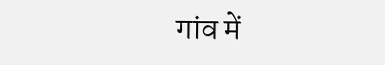गांव में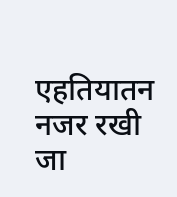एहतियातन नजर रखी जा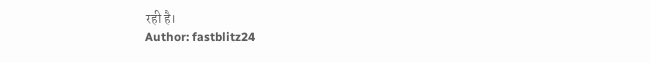रही है।
Author: fastblitz24